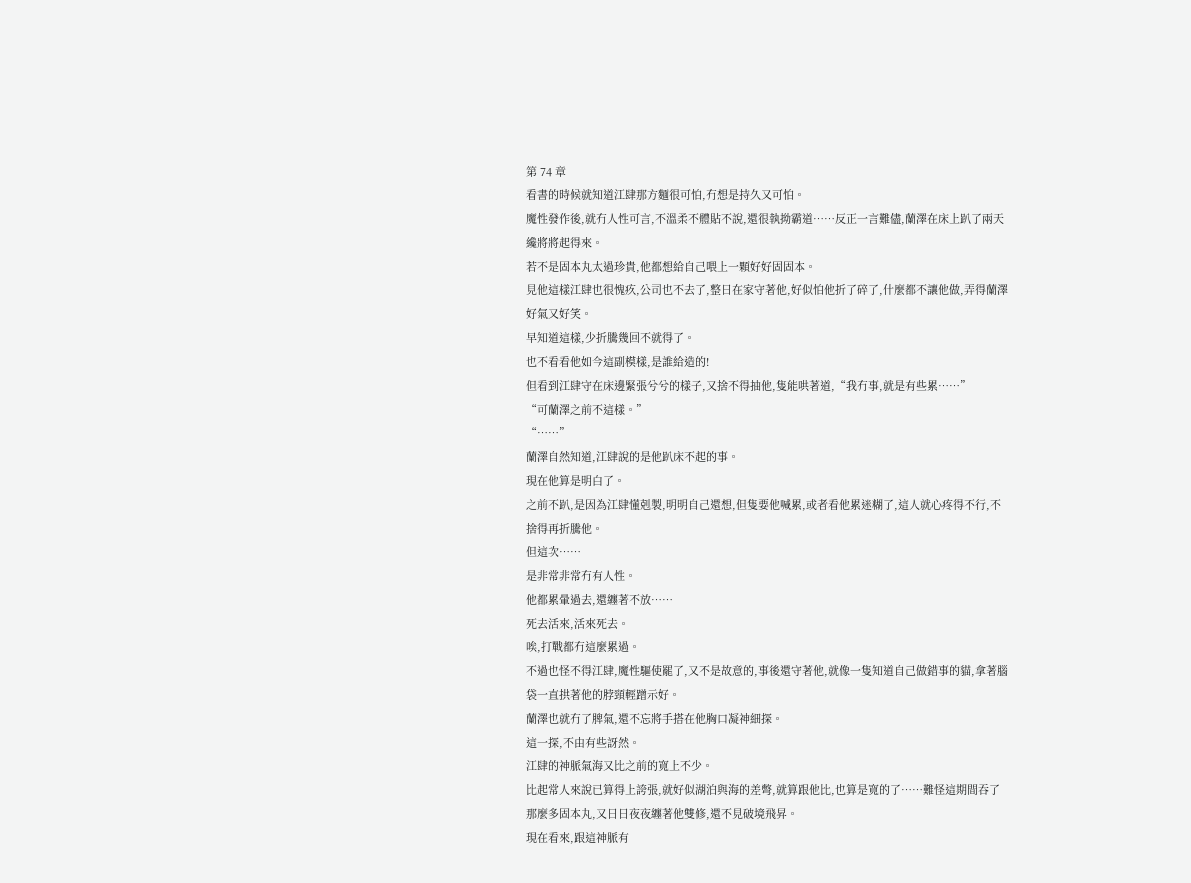第 74 章
看書的時候就知道江肆那方麵很可怕,冇想是持久又可怕。
魔性發作後,就冇人性可言,不溫柔不體貼不說,還很執拗霸道……反正一言難儘,蘭澤在床上趴了兩天纔將將起得來。
若不是固本丸太過珍貴,他都想給自己喂上一顆好好固固本。
見他這樣江肆也很愧疚,公司也不去了,整日在家守著他,好似怕他折了碎了,什麼都不讓他做,弄得蘭澤好氣又好笑。
早知道這樣,少折騰幾回不就得了。
也不看看他如今這副模樣,是誰給造的!
但看到江肆守在床邊緊張兮兮的樣子,又捨不得抽他,隻能哄著道,“我冇事,就是有些累……”
“可蘭澤之前不這樣。”
“……”
蘭澤自然知道,江肆說的是他趴床不起的事。
現在他算是明白了。
之前不趴,是因為江肆懂剋製,明明自己還想,但隻要他喊累,或者看他累迷糊了,這人就心疼得不行,不捨得再折騰他。
但這次……
是非常非常冇有人性。
他都累暈過去,還纏著不放……
死去活來,活來死去。
唉,打戰都冇這麼累過。
不過也怪不得江肆,魔性驅使罷了,又不是故意的,事後還守著他,就像一隻知道自己做錯事的貓,拿著腦袋一直拱著他的脖頸輕蹭示好。
蘭澤也就冇了脾氣,還不忘將手搭在他胸口凝神細探。
這一探,不由有些訝然。
江肆的神脈氣海又比之前的寬上不少。
比起常人來說已算得上誇張,就好似湖泊與海的差彆,就算跟他比,也算是寬的了……難怪這期間吞了那麼多固本丸,又日日夜夜纏著他雙修,還不見破境飛昇。
現在看來,跟這神脈有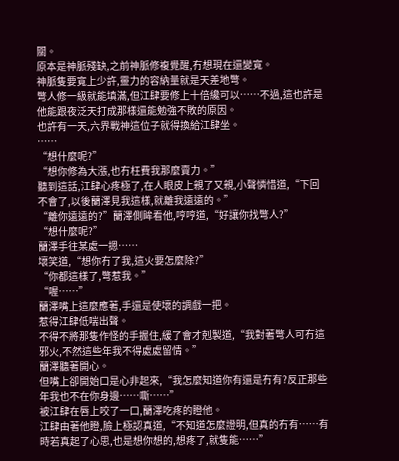關。
原本是神脈殘缺,之前神脈修複覺醒,冇想現在還變寬。
神脈隻要寬上少許,靈力的容納量就是天差地彆。
彆人修一級就能填滿,但江肆要修上十倍纔可以……不過,這也許是他能跟夜泛天打成那樣還能勉強不敗的原因。
也許有一天,六界戰神這位子就得換給江肆坐。
……
“想什麼呢?”
“想你修為大漲,也冇枉費我那麼賣力。”
聽到這話,江肆心疼極了,在人眼皮上親了又親,小聲憐惜道,“下回不會了,以後蘭澤見我這樣,就離我遠遠的。”
“離你遠遠的?”蘭澤側眸看他,哼哼道,“好讓你找彆人?”
“想什麼呢?”
蘭澤手往某處一摁……
壞笑道,“想你冇了我,這火要怎麼除?”
“你都這樣了,彆惹我。”
“喔……”
蘭澤嘴上這麼應著,手還是使壞的調戲一把。
惹得江肆低喘出聲。
不得不將那隻作怪的手握住,緩了會才剋製道,“我對著彆人可冇這邪火,不然這些年我不得處處留情。”
蘭澤聽著開心。
但嘴上卻開始口是心非起來,“我怎麼知道你有還是冇有?反正那些年我也不在你身邊……嘶……”
被江肆在唇上咬了一口,蘭澤吃疼的瞪他。
江肆由著他瞪,臉上極認真道,“不知道怎麼證明,但真的冇有……有時若真起了心思,也是想你想的,想疼了,就隻能……”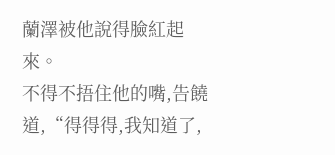蘭澤被他說得臉紅起來。
不得不捂住他的嘴,告饒道,“得得得,我知道了,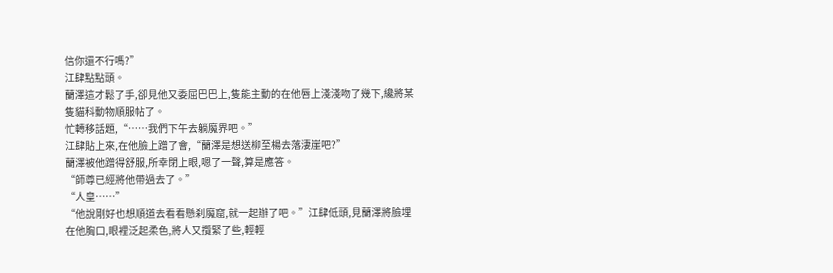信你還不行嗎?”
江肆點點頭。
蘭澤這才鬆了手,卻見他又委屈巴巴上,隻能主動的在他唇上淺淺吻了幾下,纔將某隻貓科動物順服帖了。
忙轉移話題,“……我們下午去躺魔界吧。”
江肆貼上來,在他臉上蹭了會,“蘭澤是想送柳至楊去落淒崖吧?”
蘭澤被他蹭得舒服,所幸閉上眼,嗯了一聲,算是應答。
“師尊已經將他帶過去了。”
“人皇……”
“他說剛好也想順道去看看懸刹魔窟,就一起辦了吧。”江肆低頭,見蘭澤將臉埋在他胸口,眼裡泛起柔色,將人又攬緊了些,輕輕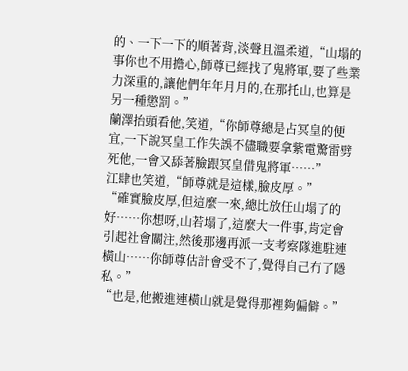的、一下一下的順著背,淡聲且溫柔道,“山塌的事你也不用擔心,師尊已經找了鬼將軍,要了些業力深重的,讓他們年年月月的,在那托山,也算是另一種懲罰。”
蘭澤抬頭看他,笑道,“你師尊總是占冥皇的便宜,一下說冥皇工作失誤不儘職要拿紫電驚雷劈死他,一會又舔著臉跟冥皇借鬼將軍……”
江肆也笑道,“師尊就是這樣,臉皮厚。”
“確實臉皮厚,但這麼一來,總比放任山塌了的好……你想呀,山若塌了,這麼大一件事,肯定會引起社會關注,然後那邊再派一支考察隊進駐連橫山……你師尊估計會受不了,覺得自己冇了隱私。”
“也是,他搬進連橫山就是覺得那裡夠偏僻。”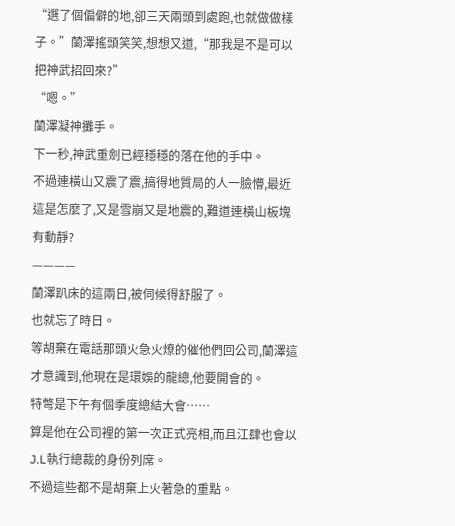“選了個偏僻的地,卻三天兩頭到處跑,也就做做樣子。”蘭澤搖頭笑笑,想想又道,“那我是不是可以把神武招回來?”
“嗯。”
蘭澤凝神攤手。
下一秒,神武重劍已經穩穩的落在他的手中。
不過連橫山又震了震,搞得地質局的人一臉懵,最近這是怎麼了,又是雪崩又是地震的,難道連橫山板塊有動靜?
————
蘭澤趴床的這兩日,被伺候得舒服了。
也就忘了時日。
等胡棄在電話那頭火急火燎的催他們回公司,蘭澤這才意識到,他現在是環娛的龍總,他要開會的。
特彆是下午有個季度總結大會……
算是他在公司裡的第一次正式亮相,而且江肆也會以J.L執行總裁的身份列席。
不過這些都不是胡棄上火著急的重點。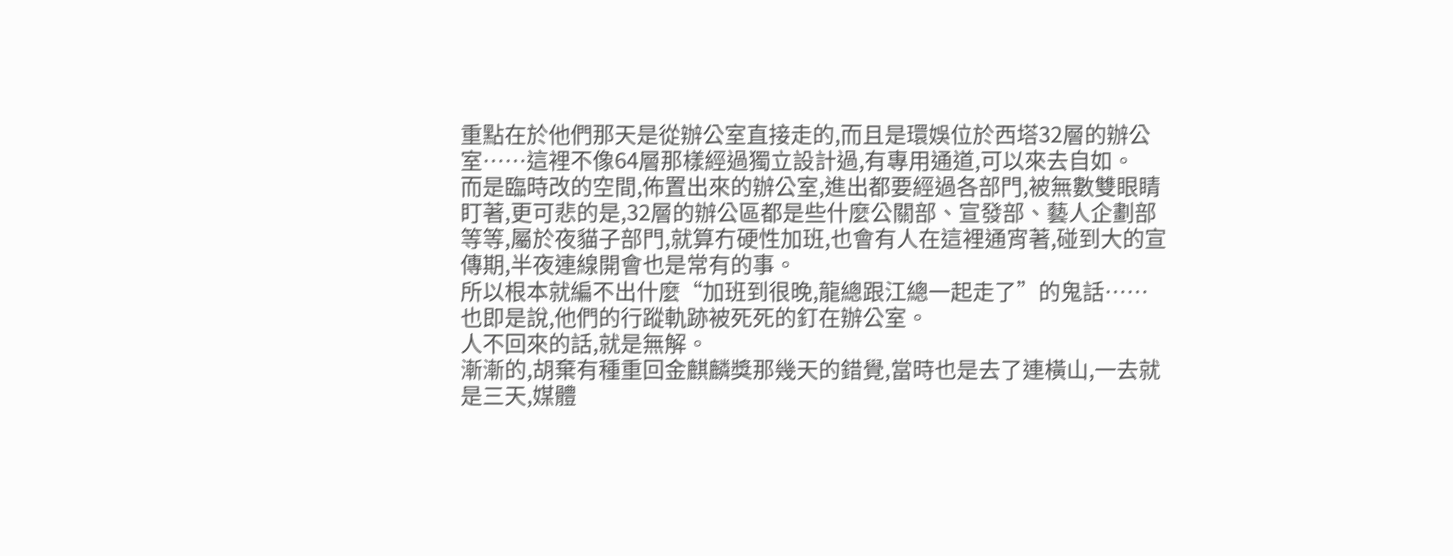重點在於他們那天是從辦公室直接走的,而且是環娛位於西塔32層的辦公室……這裡不像64層那樣經過獨立設計過,有專用通道,可以來去自如。
而是臨時改的空間,佈置出來的辦公室,進出都要經過各部門,被無數雙眼睛盯著,更可悲的是,32層的辦公區都是些什麼公關部、宣發部、藝人企劃部等等,屬於夜貓子部門,就算冇硬性加班,也會有人在這裡通宵著,碰到大的宣傳期,半夜連線開會也是常有的事。
所以根本就編不出什麼“加班到很晚,龍總跟江總一起走了”的鬼話……
也即是說,他們的行蹤軌跡被死死的釘在辦公室。
人不回來的話,就是無解。
漸漸的,胡棄有種重回金麒麟獎那幾天的錯覺,當時也是去了連橫山,一去就是三天,媒體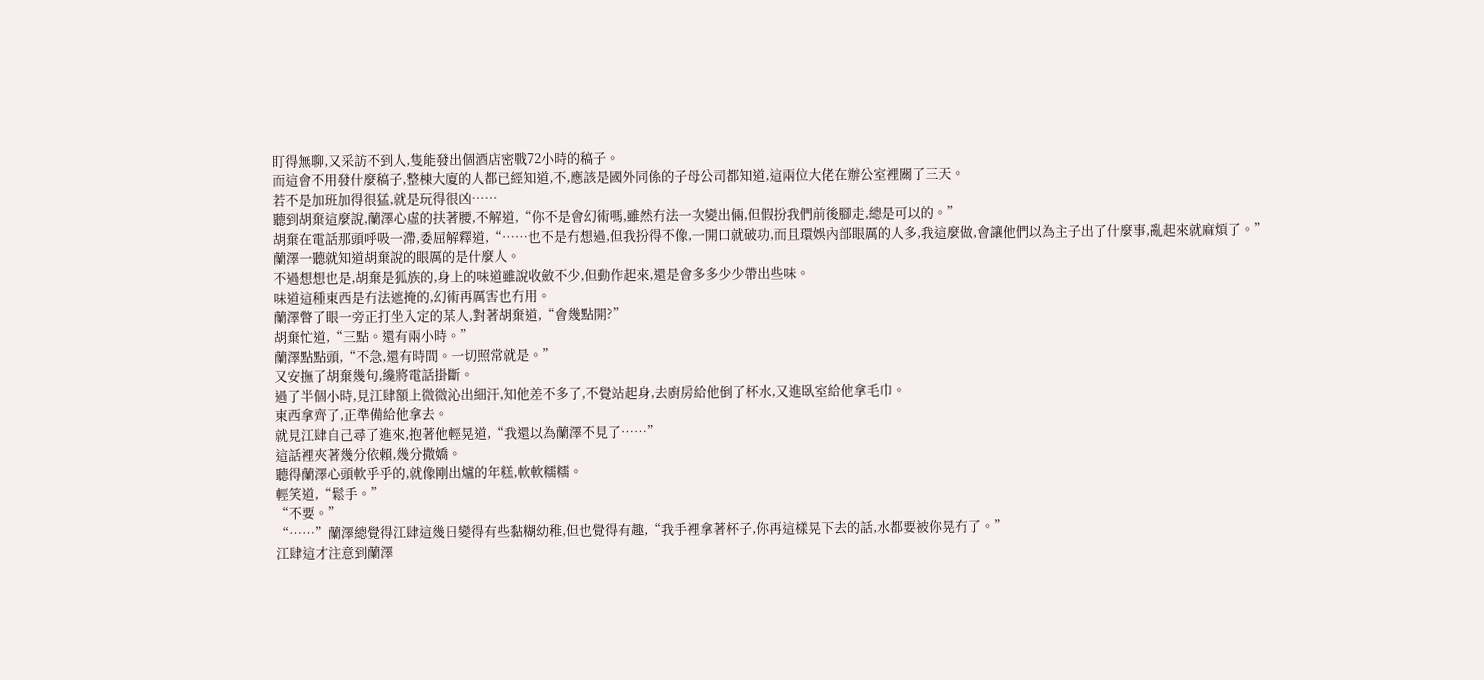盯得無聊,又采訪不到人,隻能發出個酒店密戰72小時的稿子。
而這會不用發什麼稿子,整棟大廈的人都已經知道,不,應該是國外同係的子母公司都知道,這兩位大佬在辦公室裡關了三天。
若不是加班加得很猛,就是玩得很凶……
聽到胡棄這麼說,蘭澤心虛的扶著腰,不解道,“你不是會幻術嗎,雖然冇法一次變出倆,但假扮我們前後腳走,總是可以的。”
胡棄在電話那頭呼吸一滯,委屈解釋道,“……也不是冇想過,但我扮得不像,一開口就破功,而且環娛內部眼厲的人多,我這麼做,會讓他們以為主子出了什麼事,亂起來就麻煩了。”
蘭澤一聽就知道胡棄說的眼厲的是什麼人。
不過想想也是,胡棄是狐族的,身上的味道雖說收斂不少,但動作起來,還是會多多少少帶出些味。
味道這種東西是冇法遮掩的,幻術再厲害也冇用。
蘭澤瞥了眼一旁正打坐入定的某人,對著胡棄道,“會幾點開?”
胡棄忙道,“三點。還有兩小時。”
蘭澤點點頭,“不急,還有時間。一切照常就是。”
又安撫了胡棄幾句,纔將電話掛斷。
過了半個小時,見江肆額上微微沁出細汗,知他差不多了,不覺站起身,去廚房給他倒了杯水,又進臥室給他拿毛巾。
東西拿齊了,正準備給他拿去。
就見江肆自己尋了進來,抱著他輕晃道,“我還以為蘭澤不見了……”
這話裡夾著幾分依賴,幾分撒嬌。
聽得蘭澤心頭軟乎乎的,就像剛出爐的年糕,軟軟糯糯。
輕笑道,“鬆手。”
“不要。”
“……”蘭澤總覺得江肆這幾日變得有些黏糊幼稚,但也覺得有趣,“我手裡拿著杯子,你再這樣晃下去的話,水都要被你晃冇了。”
江肆這才注意到蘭澤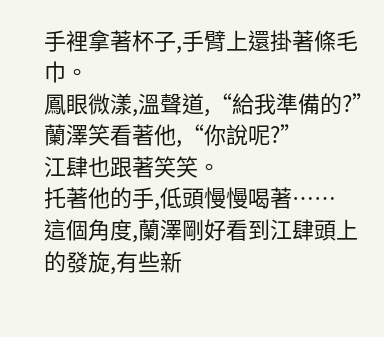手裡拿著杯子,手臂上還掛著條毛巾。
鳳眼微漾,溫聲道,“給我準備的?”
蘭澤笑看著他,“你說呢?”
江肆也跟著笑笑。
托著他的手,低頭慢慢喝著……
這個角度,蘭澤剛好看到江肆頭上的發旋,有些新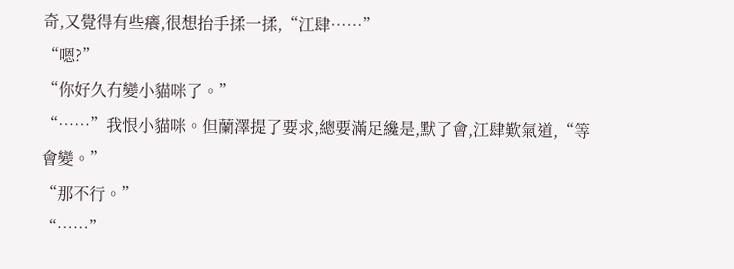奇,又覺得有些癢,很想抬手揉一揉,“江肆……”
“嗯?”
“你好久冇變小貓咪了。”
“……”我恨小貓咪。但蘭澤提了要求,總要滿足纔是,默了會,江肆歎氣道,“等會變。”
“那不行。”
“……”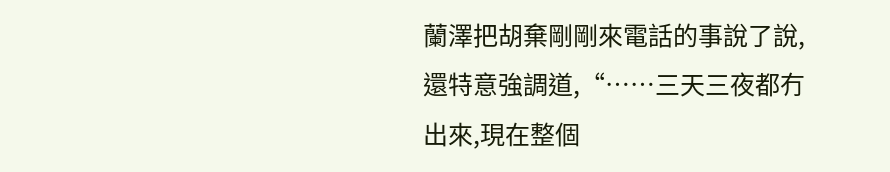蘭澤把胡棄剛剛來電話的事說了說,還特意強調道,“……三天三夜都冇出來,現在整個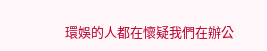環娛的人都在懷疑我們在辦公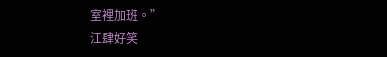室裡加班。”
江肆好笑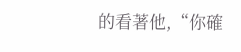的看著他,“你確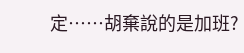定……胡棄說的是加班?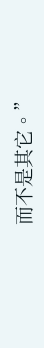而不是其它。”